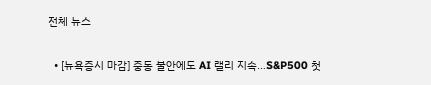전체 뉴스

  • [뉴욕증시 마감] 중동 불안에도 AI 랠리 지속…S&P500 첫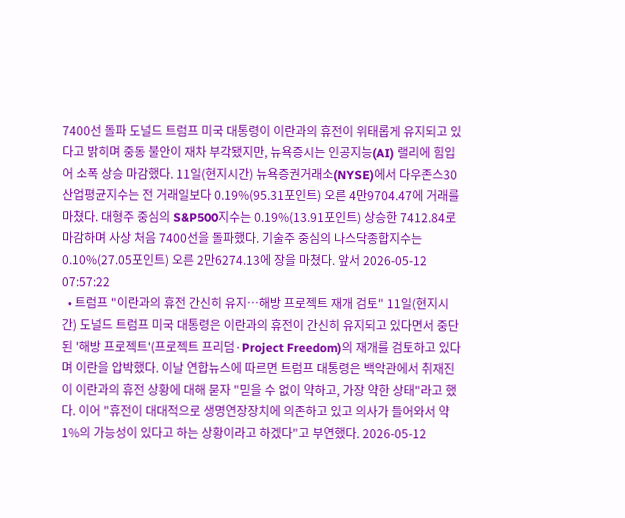7400선 돌파 도널드 트럼프 미국 대통령이 이란과의 휴전이 위태롭게 유지되고 있다고 밝히며 중동 불안이 재차 부각됐지만, 뉴욕증시는 인공지능(AI) 랠리에 힘입어 소폭 상승 마감했다. 11일(현지시간) 뉴욕증권거래소(NYSE)에서 다우존스30산업평균지수는 전 거래일보다 0.19%(95.31포인트) 오른 4만9704.47에 거래를 마쳤다. 대형주 중심의 S&P500지수는 0.19%(13.91포인트) 상승한 7412.84로 마감하며 사상 처음 7400선을 돌파했다. 기술주 중심의 나스닥종합지수는 0.10%(27.05포인트) 오른 2만6274.13에 장을 마쳤다. 앞서 2026-05-12 07:57:22
  • 트럼프 "이란과의 휴전 간신히 유지…해방 프로젝트 재개 검토" 11일(현지시간) 도널드 트럼프 미국 대통령은 이란과의 휴전이 간신히 유지되고 있다면서 중단된 '해방 프로젝트'(프로젝트 프리덤·Project Freedom)의 재개를 검토하고 있다며 이란을 압박했다. 이날 연합뉴스에 따르면 트럼프 대통령은 백악관에서 취재진이 이란과의 휴전 상황에 대해 묻자 "믿을 수 없이 약하고, 가장 약한 상태"라고 했다. 이어 "휴전이 대대적으로 생명연장장치에 의존하고 있고 의사가 들어와서 약 1%의 가능성이 있다고 하는 상황이라고 하겠다"고 부연했다. 2026-05-12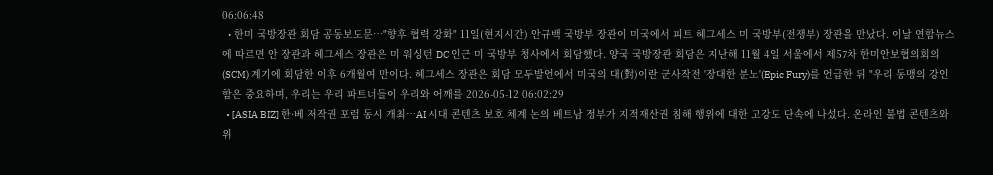06:06:48
  • 한미 국방장관 회담 공동보도문…"향후 협력 강화" 11일(현지시간) 안규백 국방부 장관이 미국에서 피트 헤그세스 미 국방부(전쟁부) 장관을 만났다. 이날 연합뉴스에 따르면 안 장관과 헤그세스 장관은 미 워싱턴 DC 인근 미 국방부 청사에서 회담했다. 양국 국방장관 회담은 지난해 11월 4일 서울에서 제57차 한미안보협의회의(SCM) 계기에 회담한 이후 6개월여 만이다. 헤그세스 장관은 회담 모두발언에서 미국의 대(對)이란 군사작전 '장대한 분노'(Epic Fury)를 언급한 뒤 "우리 동맹의 강인함은 중요하며, 우리는 우리 파트너들이 우리와 어깨를 2026-05-12 06:02:29
  • [ASIA BIZ] 한·베 저작권 포럼 동시 개최…AI 시대 콘텐츠 보호 체계 논의 베트남 정부가 지적재산권 침해 행위에 대한 고강도 단속에 나섰다. 온라인 불법 콘텐츠와 위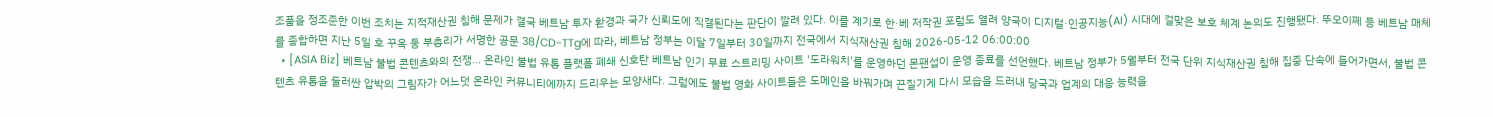조품을 정조준한 이번 조치는 지적재산권 침해 문제가 결국 베트남 투자 환경과 국가 신뢰도에 직결된다는 판단이 깔려 있다. 이를 계기로 한·베 저작권 포럼도 열려 양국이 디지털·인공지능(AI) 시대에 걸맞은 보호 체계 논의도 진행됐다. 뚜오이쩨 등 베트남 매체를 종합하면 지난 5일 호 꾸옥 둥 부총리가 서명한 공문 38/CD-TTg에 따라, 베트남 정부는 이달 7일부터 30일까지 전국에서 지식재산권 침해 2026-05-12 06:00:00
  • [ASIA Biz] 베트남 불법 콘텐츠와의 전쟁... 온라인 불법 유통 플랫폼 폐쇄 신호탄 베트남 인기 무료 스트리밍 사이트 '도라워치'를 운영하던 몬팬섭이 운영 종료를 선언했다. 베트남 정부가 5월부터 전국 단위 지식재산권 침해 집중 단속에 들어가면서, 불법 콘텐츠 유통을 둘러싼 압박의 그림자가 어느덧 온라인 커뮤니티에까지 드리우는 모양새다. 그럼에도 불법 영화 사이트들은 도메인을 바꿔가며 끈질기게 다시 모습을 드러내 당국과 업계의 대응 능력을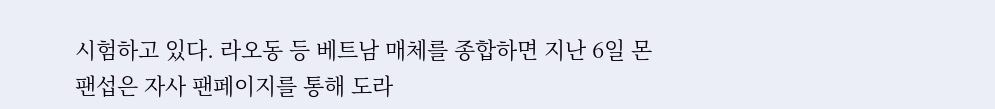시험하고 있다. 라오동 등 베트남 매체를 종합하면 지난 6일 몬팬섭은 자사 팬페이지를 통해 도라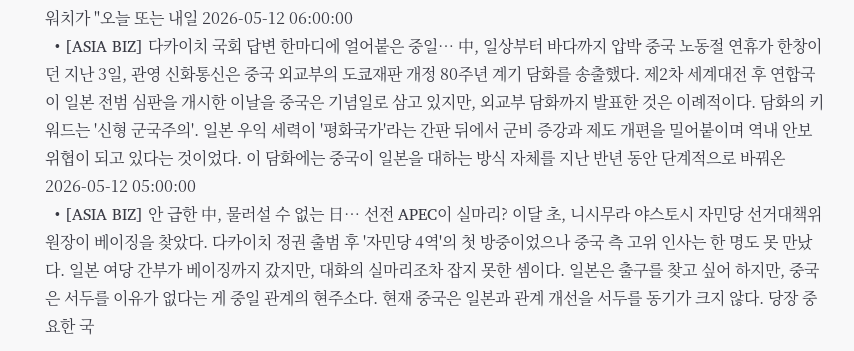워치가 "오늘 또는 내일 2026-05-12 06:00:00
  • [ASIA BIZ] 다카이치 국회 답변 한마디에 얼어붙은 중일… 中, 일상부터 바다까지 압박 중국 노동절 연휴가 한창이던 지난 3일, 관영 신화통신은 중국 외교부의 도쿄재판 개정 80주년 계기 담화를 송출했다. 제2차 세계대전 후 연합국이 일본 전범 심판을 개시한 이날을 중국은 기념일로 삼고 있지만, 외교부 담화까지 발표한 것은 이례적이다. 담화의 키워드는 '신형 군국주의'. 일본 우익 세력이 '평화국가'라는 간판 뒤에서 군비 증강과 제도 개편을 밀어붙이며 역내 안보 위협이 되고 있다는 것이었다. 이 담화에는 중국이 일본을 대하는 방식 자체를 지난 반년 동안 단계적으로 바꿔온 2026-05-12 05:00:00
  • [ASIA BIZ] 안 급한 中, 물러설 수 없는 日… 선전 APEC이 실마리? 이달 초, 니시무라 야스토시 자민당 선거대책위원장이 베이징을 찾았다. 다카이치 정권 출범 후 '자민당 4역'의 첫 방중이었으나 중국 측 고위 인사는 한 명도 못 만났다. 일본 여당 간부가 베이징까지 갔지만, 대화의 실마리조차 잡지 못한 셈이다. 일본은 출구를 찾고 싶어 하지만, 중국은 서두를 이유가 없다는 게 중일 관계의 현주소다. 현재 중국은 일본과 관계 개선을 서두를 동기가 크지 않다. 당장 중요한 국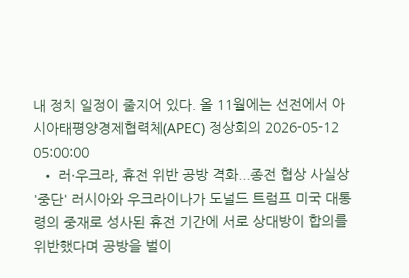내 정치 일정이 줄지어 있다. 올 11월에는 선전에서 아시아태평양경제협력체(APEC) 정상회의 2026-05-12 05:00:00
  • 러·우크라, 휴전 위반 공방 격화...종전 협상 사실상 '중단' 러시아와 우크라이나가 도널드 트럼프 미국 대통령의 중재로 성사된 휴전 기간에 서로 상대방이 합의를 위반했다며 공방을 벌이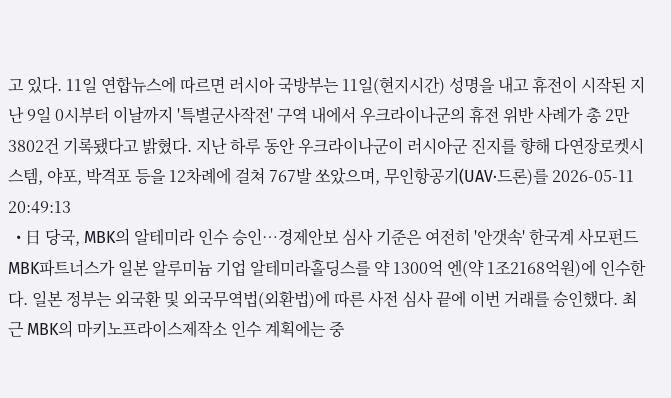고 있다. 11일 연합뉴스에 따르면 러시아 국방부는 11일(현지시간) 성명을 내고 휴전이 시작된 지난 9일 0시부터 이날까지 '특별군사작전' 구역 내에서 우크라이나군의 휴전 위반 사례가 총 2만3802건 기록됐다고 밝혔다. 지난 하루 동안 우크라이나군이 러시아군 진지를 향해 다연장로켓시스템, 야포, 박격포 등을 12차례에 걸쳐 767발 쏘았으며, 무인항공기(UAV·드론)를 2026-05-11 20:49:13
  • 日 당국, MBK의 알테미라 인수 승인…경제안보 심사 기준은 여전히 '안갯속' 한국계 사모펀드 MBK파트너스가 일본 알루미늄 기업 알테미라홀딩스를 약 1300억 엔(약 1조2168억원)에 인수한다. 일본 정부는 외국환 및 외국무역법(외환법)에 따른 사전 심사 끝에 이번 거래를 승인했다. 최근 MBK의 마키노프라이스제작소 인수 계획에는 중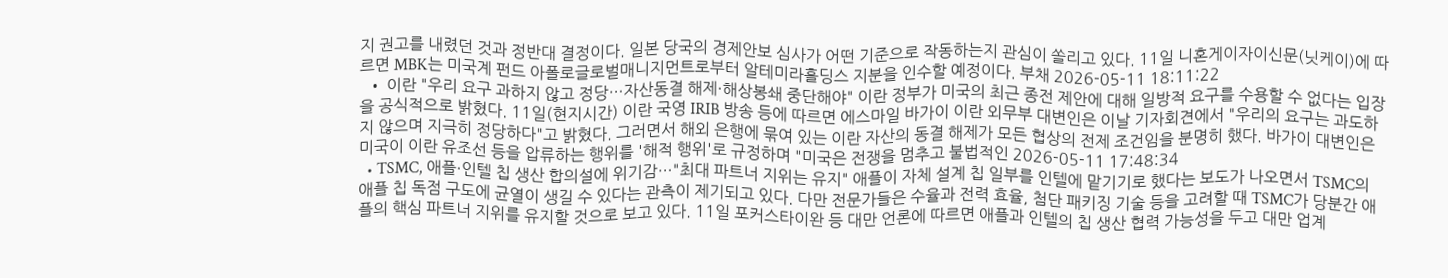지 권고를 내렸던 것과 정반대 결정이다. 일본 당국의 경제안보 심사가 어떤 기준으로 작동하는지 관심이 쏠리고 있다. 11일 니혼게이자이신문(닛케이)에 따르면 MBK는 미국계 펀드 아폴로글로벌매니지먼트로부터 알테미라홀딩스 지분을 인수할 예정이다. 부채 2026-05-11 18:11:22
  • 이란 "우리 요구 과하지 않고 정당…자산동결 해제·해상봉쇄 중단해야" 이란 정부가 미국의 최근 종전 제안에 대해 일방적 요구를 수용할 수 없다는 입장을 공식적으로 밝혔다. 11일(현지시간) 이란 국영 IRIB 방송 등에 따르면 에스마일 바가이 이란 외무부 대변인은 이날 기자회견에서 "우리의 요구는 과도하지 않으며 지극히 정당하다"고 밝혔다. 그러면서 해외 은행에 묶여 있는 이란 자산의 동결 해제가 모든 협상의 전제 조건임을 분명히 했다. 바가이 대변인은 미국이 이란 유조선 등을 압류하는 행위를 '해적 행위'로 규정하며 "미국은 전쟁을 멈추고 불법적인 2026-05-11 17:48:34
  • TSMC, 애플·인텔 칩 생산 합의설에 위기감…"최대 파트너 지위는 유지" 애플이 자체 설계 칩 일부를 인텔에 맡기기로 했다는 보도가 나오면서 TSMC의 애플 칩 독점 구도에 균열이 생길 수 있다는 관측이 제기되고 있다. 다만 전문가들은 수율과 전력 효율, 첨단 패키징 기술 등을 고려할 때 TSMC가 당분간 애플의 핵심 파트너 지위를 유지할 것으로 보고 있다. 11일 포커스타이완 등 대만 언론에 따르면 애플과 인텔의 칩 생산 협력 가능성을 두고 대만 업계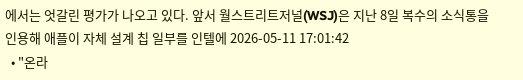에서는 엇갈린 평가가 나오고 있다. 앞서 월스트리트저널(WSJ)은 지난 8일 복수의 소식통을 인용해 애플이 자체 설계 칩 일부를 인텔에 2026-05-11 17:01:42
  • "온라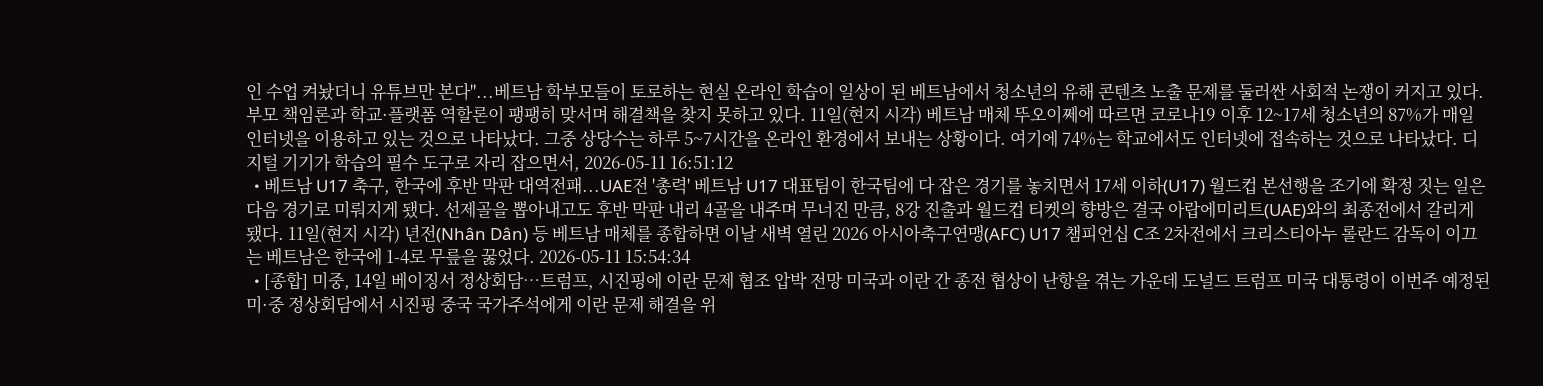인 수업 켜놨더니 유튜브만 본다"...베트남 학부모들이 토로하는 현실 온라인 학습이 일상이 된 베트남에서 청소년의 유해 콘텐츠 노출 문제를 둘러싼 사회적 논쟁이 커지고 있다. 부모 책임론과 학교·플랫폼 역할론이 팽팽히 맞서며 해결책을 찾지 못하고 있다. 11일(현지 시각) 베트남 매체 뚜오이쩨에 따르면 코로나19 이후 12~17세 청소년의 87%가 매일 인터넷을 이용하고 있는 것으로 나타났다. 그중 상당수는 하루 5~7시간을 온라인 환경에서 보내는 상황이다. 여기에 74%는 학교에서도 인터넷에 접속하는 것으로 나타났다. 디지털 기기가 학습의 필수 도구로 자리 잡으면서, 2026-05-11 16:51:12
  • 베트남 U17 축구, 한국에 후반 막판 대역전패...UAE전 '총력' 베트남 U17 대표팀이 한국팀에 다 잡은 경기를 놓치면서 17세 이하(U17) 월드컵 본선행을 조기에 확정 짓는 일은 다음 경기로 미뤄지게 됐다. 선제골을 뽑아내고도 후반 막판 내리 4골을 내주며 무너진 만큼, 8강 진출과 월드컵 티켓의 향방은 결국 아랍에미리트(UAE)와의 최종전에서 갈리게 됐다. 11일(현지 시각) 년전(Nhân Dân) 등 베트남 매체를 종합하면 이날 새벽 열린 2026 아시아축구연맹(AFC) U17 챔피언십 C조 2차전에서 크리스티아누 롤란드 감독이 이끄는 베트남은 한국에 1-4로 무릎을 꿇었다. 2026-05-11 15:54:34
  • [종합] 미중, 14일 베이징서 정상회담…트럼프, 시진핑에 이란 문제 협조 압박 전망 미국과 이란 간 종전 협상이 난항을 겪는 가운데 도널드 트럼프 미국 대통령이 이번주 예정된 미·중 정상회담에서 시진핑 중국 국가주석에게 이란 문제 해결을 위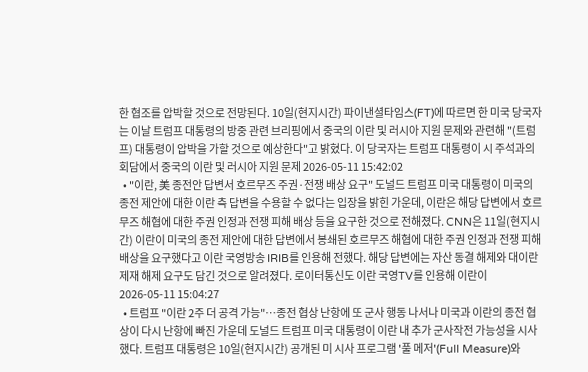한 협조를 압박할 것으로 전망된다. 10일(현지시간) 파이낸셜타임스(FT)에 따르면 한 미국 당국자는 이날 트럼프 대통령의 방중 관련 브리핑에서 중국의 이란 및 러시아 지원 문제와 관련해 "(트럼프) 대통령이 압박을 가할 것으로 예상한다"고 밝혔다. 이 당국자는 트럼프 대통령이 시 주석과의 회담에서 중국의 이란 및 러시아 지원 문제 2026-05-11 15:42:02
  • "이란, 美 종전안 답변서 호르무즈 주권·전쟁 배상 요구" 도널드 트럼프 미국 대통령이 미국의 종전 제안에 대한 이란 측 답변을 수용할 수 없다는 입장을 밝힌 가운데, 이란은 해당 답변에서 호르무즈 해협에 대한 주권 인정과 전쟁 피해 배상 등을 요구한 것으로 전해졌다. CNN은 11일(현지시간) 이란이 미국의 종전 제안에 대한 답변에서 봉쇄된 호르무즈 해협에 대한 주권 인정과 전쟁 피해 배상을 요구했다고 이란 국영방송 IRIB를 인용해 전했다. 해당 답변에는 자산 동결 해제와 대이란 제재 해제 요구도 담긴 것으로 알려졌다. 로이터통신도 이란 국영TV를 인용해 이란이 2026-05-11 15:04:27
  • 트럼프 "이란 2주 더 공격 가능"…종전 협상 난항에 또 군사 행동 나서나 미국과 이란의 종전 협상이 다시 난항에 빠진 가운데 도널드 트럼프 미국 대통령이 이란 내 추가 군사작전 가능성을 시사했다. 트럼프 대통령은 10일(현지시간) 공개된 미 시사 프로그램 '풀 메저'(Full Measure)와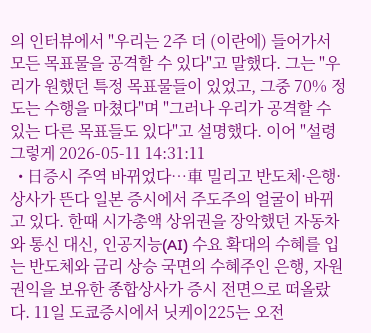의 인터뷰에서 "우리는 2주 더 (이란에) 들어가서 모든 목표물을 공격할 수 있다"고 말했다. 그는 "우리가 원했던 특정 목표물들이 있었고, 그중 70% 정도는 수행을 마쳤다"며 "그러나 우리가 공격할 수 있는 다른 목표들도 있다"고 설명했다. 이어 "설령 그렇게 2026-05-11 14:31:11
  • 日증시 주역 바뀌었다…車 밀리고 반도체·은행·상사가 뜬다 일본 증시에서 주도주의 얼굴이 바뀌고 있다. 한때 시가총액 상위권을 장악했던 자동차와 통신 대신, 인공지능(AI) 수요 확대의 수혜를 입는 반도체와 금리 상승 국면의 수혜주인 은행, 자원 권익을 보유한 종합상사가 증시 전면으로 떠올랐다. 11일 도쿄증시에서 닛케이225는 오전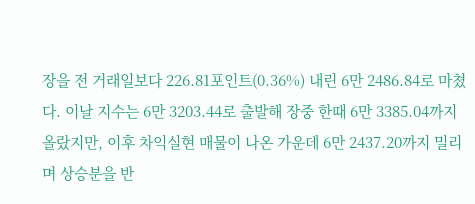장을 전 거래일보다 226.81포인트(0.36%) 내린 6만 2486.84로 마쳤다. 이날 지수는 6만 3203.44로 출발해 장중 한때 6만 3385.04까지 올랐지만, 이후 차익실현 매물이 나온 가운데 6만 2437.20까지 밀리며 상승분을 반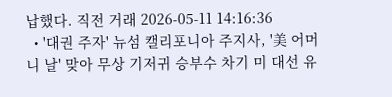납했다. 직전 거래 2026-05-11 14:16:36
  • '대권 주자' 뉴섬 캘리포니아 주지사, '美 어머니 날' 맞아 무상 기저귀 승부수 차기 미 대선 유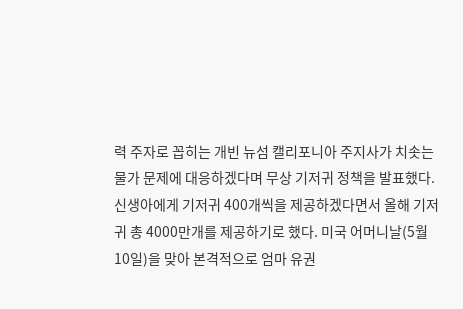력 주자로 꼽히는 개빈 뉴섬 캘리포니아 주지사가 치솟는 물가 문제에 대응하겠다며 무상 기저귀 정책을 발표했다. 신생아에게 기저귀 400개씩을 제공하겠다면서 올해 기저귀 총 4000만개를 제공하기로 했다. 미국 어머니날(5월 10일)을 맞아 본격적으로 엄마 유권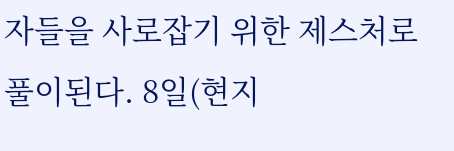자들을 사로잡기 위한 제스처로 풀이된다. 8일(현지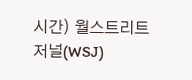시간) 월스트리트저널(WSJ)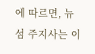에 따르면, 뉴섬 주지사는 이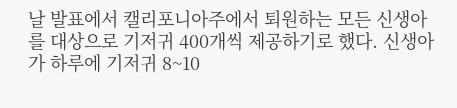날 발표에서 캘리포니아주에서 퇴원하는 모든 신생아를 대상으로 기저귀 400개씩 제공하기로 했다. 신생아가 하루에 기저귀 8~10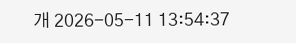개 2026-05-11 13:54:37